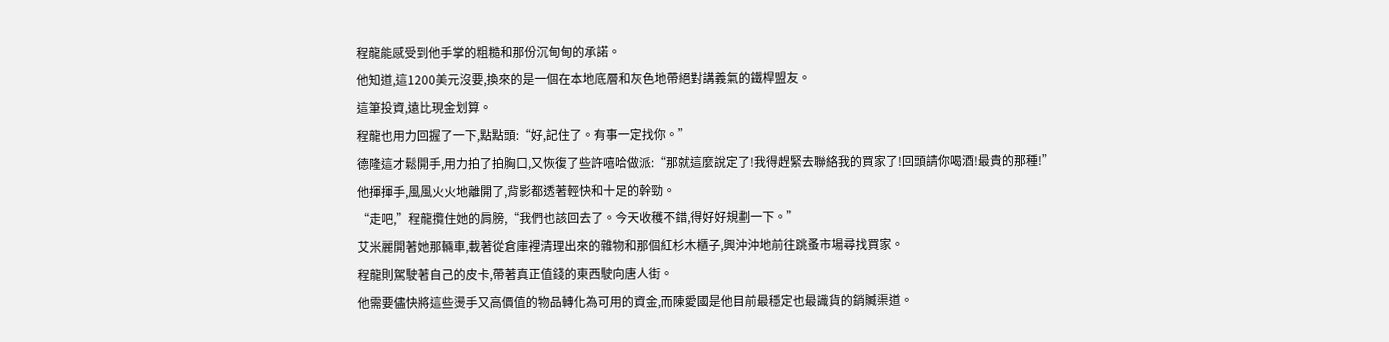程龍能感受到他手掌的粗糙和那份沉甸甸的承諾。
他知道,這1200美元沒要,換來的是一個在本地底層和灰色地帶絕對講義氣的鐵桿盟友。
這筆投資,遠比現金划算。
程龍也用力回握了一下,點點頭:“好,記住了。有事一定找你。”
德隆這才鬆開手,用力拍了拍胸口,又恢復了些許嘻哈做派:“那就這麼說定了!我得趕緊去聯絡我的買家了!回頭請你喝酒!最貴的那種!”
他揮揮手,風風火火地離開了,背影都透著輕快和十足的幹勁。
“走吧,”程龍攬住她的肩膀,“我們也該回去了。今天收穫不錯,得好好規劃一下。”
艾米麗開著她那輛車,載著從倉庫裡清理出來的雜物和那個紅杉木櫃子,興沖沖地前往跳蚤市場尋找買家。
程龍則駕駛著自己的皮卡,帶著真正值錢的東西駛向唐人街。
他需要儘快將這些燙手又高價值的物品轉化為可用的資金,而陳愛國是他目前最穩定也最識貨的銷贓渠道。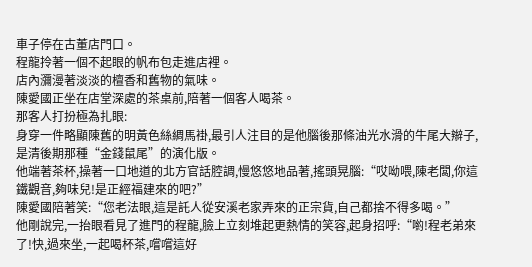車子停在古董店門口。
程龍拎著一個不起眼的帆布包走進店裡。
店內瀰漫著淡淡的檀香和舊物的氣味。
陳愛國正坐在店堂深處的茶桌前,陪著一個客人喝茶。
那客人打扮極為扎眼:
身穿一件略顯陳舊的明黃色絲綢馬褂,最引人注目的是他腦後那條油光水滑的牛尾大辮子,是清後期那種“金錢鼠尾”的演化版。
他端著茶杯,操著一口地道的北方官話腔調,慢悠悠地品著,搖頭晃腦:“哎呦喂,陳老闆,你這鐵觀音,夠味兒!是正經福建來的吧?”
陳愛國陪著笑:“您老法眼,這是託人從安溪老家弄來的正宗貨,自己都捨不得多喝。”
他剛說完,一抬眼看見了進門的程龍,臉上立刻堆起更熱情的笑容,起身招呼:“喲!程老弟來了!快,過來坐,一起喝杯茶,嚐嚐這好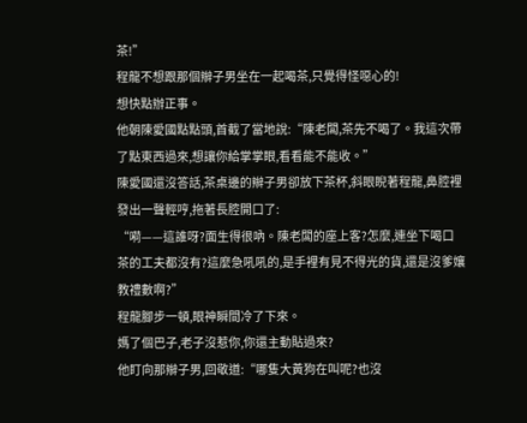茶!”
程龍不想跟那個辮子男坐在一起喝茶,只覺得怪噁心的!
想快點辦正事。
他朝陳愛國點點頭,首截了當地說:“陳老闆,茶先不喝了。我這次帶了點東西過來,想讓你給掌掌眼,看看能不能收。”
陳愛國還沒答話,茶桌邊的辮子男卻放下茶杯,斜眼睨著程龍,鼻腔裡發出一聲輕哼,拖著長腔開口了:
“嗬——這誰呀?面生得很吶。陳老闆的座上客?怎麼,連坐下喝口茶的工夫都沒有?這麼急吼吼的,是手裡有見不得光的貨,還是沒爹孃教禮數啊?”
程龍腳步一頓,眼神瞬間冷了下來。
媽了個巴子,老子沒惹你,你還主動貼過來?
他盯向那辮子男,回敬道:“哪隻大黃狗在叫呢?也沒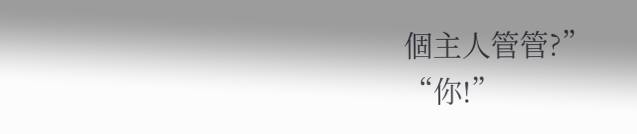個主人管管?”
“你!”